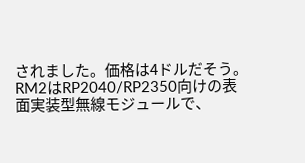されました。価格は4ドルだそう。
RM2はRP2040/RP2350向けの表面実装型無線モジュールで、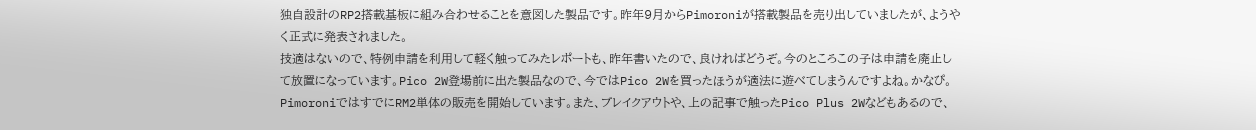独自設計のRP2搭載基板に組み合わせることを意図した製品です。昨年9月からPimoroniが搭載製品を売り出していましたが、ようやく正式に発表されました。
技適はないので、特例申請を利用して軽く触ってみたレポートも、昨年書いたので、良ければどうぞ。今のところこの子は申請を廃止して放置になっています。Pico 2W登場前に出た製品なので、今ではPico 2Wを買ったほうが適法に遊べてしまうんですよね。かなぴ。
PimoroniではすでにRM2単体の販売を開始しています。また、ブレイクアウトや、上の記事で触ったPico Plus 2Wなどもあるので、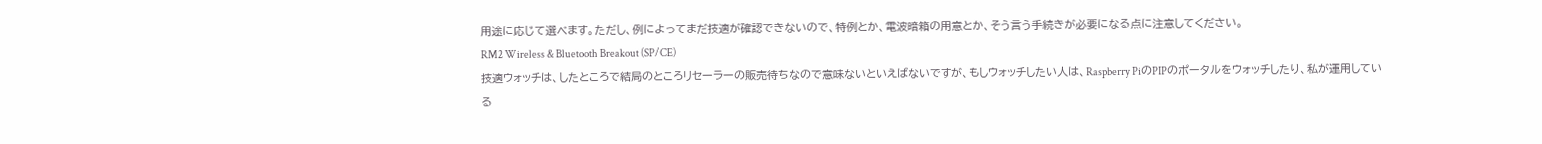用途に応じて選べます。ただし、例によってまだ技適が確認できないので、特例とか、電波暗箱の用意とか、そう言う手続きが必要になる点に注意してください。
RM2 Wireless & Bluetooth Breakout (SP/CE)
技適ウォッチは、したところで結局のところリセーラーの販売待ちなので意味ないといえばないですが、もしウォッチしたい人は、Raspberry PiのPIPのポータルをウォッチしたり、私が運用している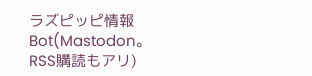ラズピッピ情報Bot(Mastodon。RSS購読もアリ)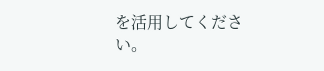を活用してください。